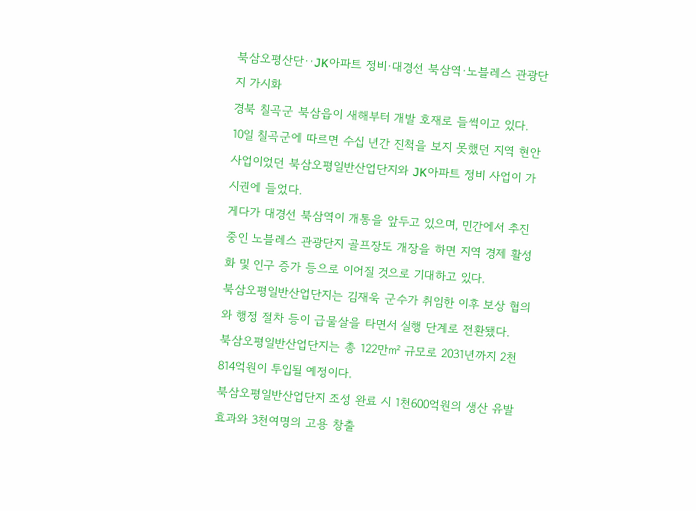북삼오평산단··JK아파트 정비·대경선 북삼역·노블레스 관광단지 가시화
경북 칠곡군 북삼읍이 새해부터 개발 호재로 들썩이고 있다.
10일 칠곡군에 따르면 수십 년간 진척을 보지 못했던 지역 현안사업이었던 북삼오평일반산업단지와 JK아파트 정비 사업이 가시권에 들었다.
게다가 대경선 북삼역이 개통을 앞두고 있으며, 민간에서 추진 중인 노블레스 관광단지 골프장도 개장을 하면 지역 경제 활성화 및 인구 증가 등으로 이어질 것으로 기대하고 있다.
북삼오평일반산업단지는 김재욱 군수가 취임한 이후 보상 협의와 행정 절차 등이 급물살을 타면서 실행 단계로 전환됐다.
북삼오평일반산업단지는 총 122만㎡ 규모로 2031년까지 2천814억원이 투입될 예정이다.
북삼오평일반산업단지 조성 완료 시 1천600억원의 생산 유발 효과와 3천여명의 고용 창출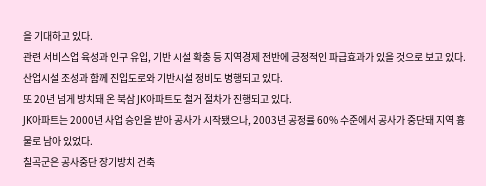을 기대하고 있다.
관련 서비스업 육성과 인구 유입, 기반 시설 확충 등 지역경제 전반에 긍정적인 파급효과가 있을 것으로 보고 있다. 산업시설 조성과 함께 진입도로와 기반시설 정비도 병행되고 있다.
또 20년 넘게 방치돼 온 북삼 JK아파트도 철거 절차가 진행되고 있다.
JK아파트는 2000년 사업 승인을 받아 공사가 시작됐으나, 2003년 공정률 60% 수준에서 공사가 중단돼 지역 흉물로 남아 있었다.
칠곡군은 공사중단 장기방치 건축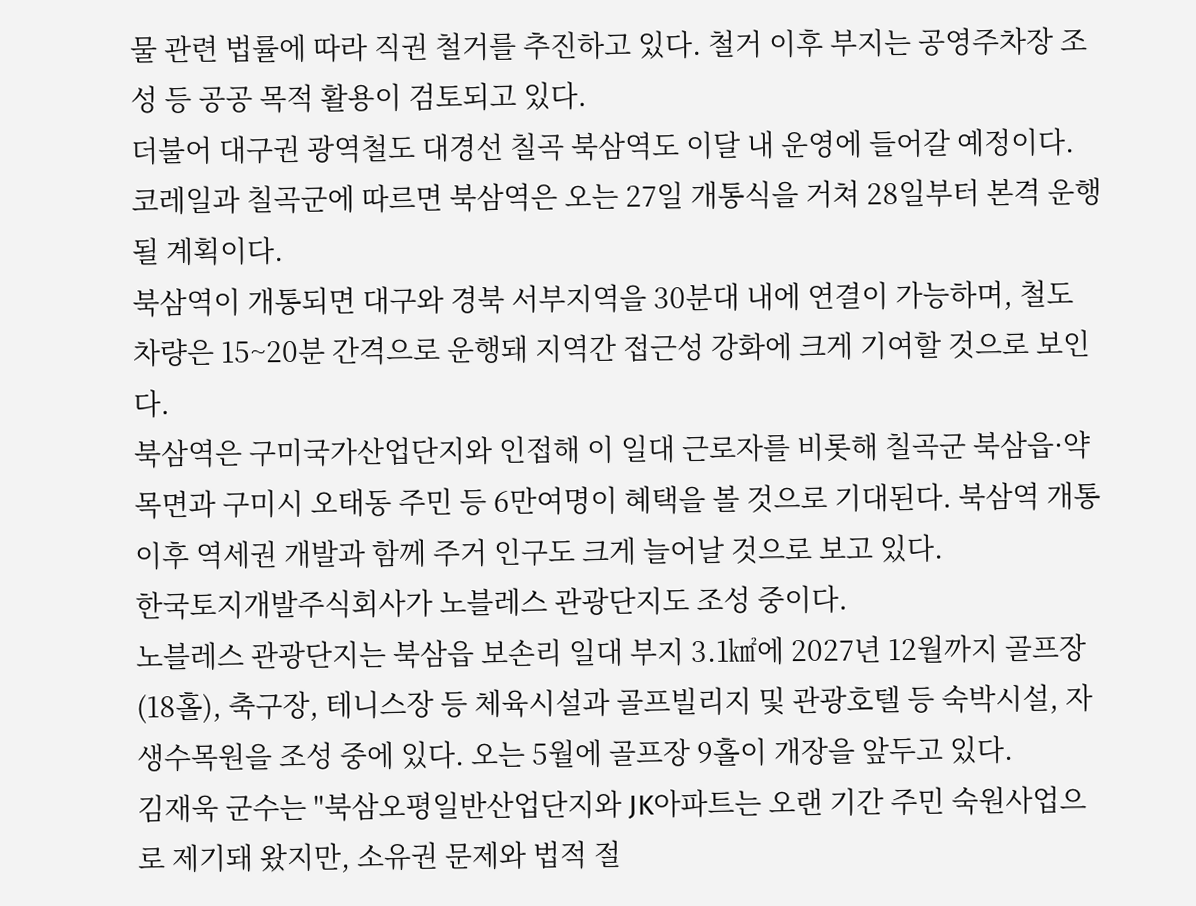물 관련 법률에 따라 직권 철거를 추진하고 있다. 철거 이후 부지는 공영주차장 조성 등 공공 목적 활용이 검토되고 있다.
더불어 대구권 광역철도 대경선 칠곡 북삼역도 이달 내 운영에 들어갈 예정이다.
코레일과 칠곡군에 따르면 북삼역은 오는 27일 개통식을 거쳐 28일부터 본격 운행될 계획이다.
북삼역이 개통되면 대구와 경북 서부지역을 30분대 내에 연결이 가능하며, 철도 차량은 15~20분 간격으로 운행돼 지역간 접근성 강화에 크게 기여할 것으로 보인다.
북삼역은 구미국가산업단지와 인접해 이 일대 근로자를 비롯해 칠곡군 북삼읍·약목면과 구미시 오태동 주민 등 6만여명이 혜택을 볼 것으로 기대된다. 북삼역 개통 이후 역세권 개발과 함께 주거 인구도 크게 늘어날 것으로 보고 있다.
한국토지개발주식회사가 노블레스 관광단지도 조성 중이다.
노블레스 관광단지는 북삼읍 보손리 일대 부지 3.1㎢에 2027년 12월까지 골프장(18홀), 축구장, 테니스장 등 체육시설과 골프빌리지 및 관광호텔 등 숙박시설, 자생수목원을 조성 중에 있다. 오는 5월에 골프장 9홀이 개장을 앞두고 있다.
김재욱 군수는 "북삼오평일반산업단지와 JK아파트는 오랜 기간 주민 숙원사업으로 제기돼 왔지만, 소유권 문제와 법적 절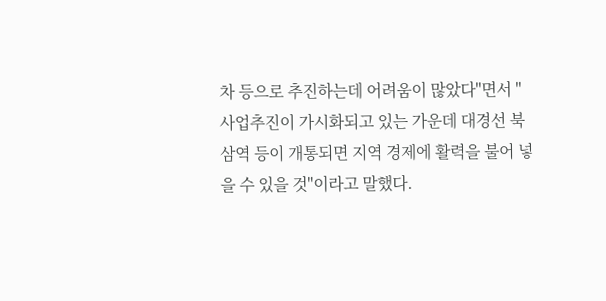차 등으로 추진하는데 어려움이 많았다"면서 "사업추진이 가시화되고 있는 가운데 대경선 북삼역 등이 개통되면 지역 경제에 활력을 불어 넣을 수 있을 것"이라고 말했다.